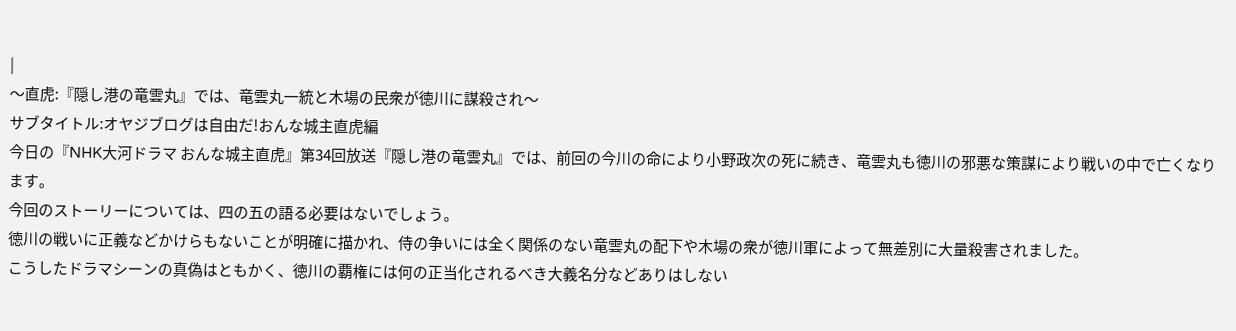|
〜直虎:『隠し港の竜雲丸』では、竜雲丸一統と木場の民衆が徳川に謀殺され〜
サブタイトル:オヤジブログは自由だ!おんな城主直虎編
今日の『NHK大河ドラマ おんな城主直虎』第34回放送『隠し港の竜雲丸』では、前回の今川の命により小野政次の死に続き、竜雲丸も徳川の邪悪な策謀により戦いの中で亡くなります。
今回のストーリーについては、四の五の語る必要はないでしょう。
徳川の戦いに正義などかけらもないことが明確に描かれ、侍の争いには全く関係のない竜雲丸の配下や木場の衆が徳川軍によって無差別に大量殺害されました。
こうしたドラマシーンの真偽はともかく、徳川の覇権には何の正当化されるべき大義名分などありはしない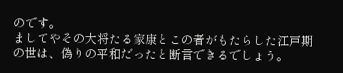のです。
ましてやその大将たる家康とこの者がもたらした江戸期の世は、偽りの平和だったと断言できるでしょう。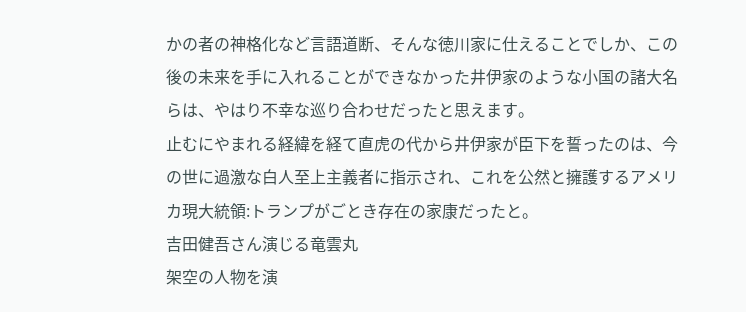かの者の神格化など言語道断、そんな徳川家に仕えることでしか、この後の未来を手に入れることができなかった井伊家のような小国の諸大名らは、やはり不幸な巡り合わせだったと思えます。
止むにやまれる経緯を経て直虎の代から井伊家が臣下を誓ったのは、今の世に過激な白人至上主義者に指示され、これを公然と擁護するアメリカ現大統領:トランプがごとき存在の家康だったと。
吉田健吾さん演じる竜雲丸
架空の人物を演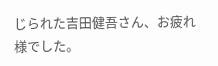じられた吉田健吾さん、お疲れ様でした。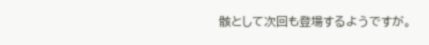骸として次回も登場するようですが。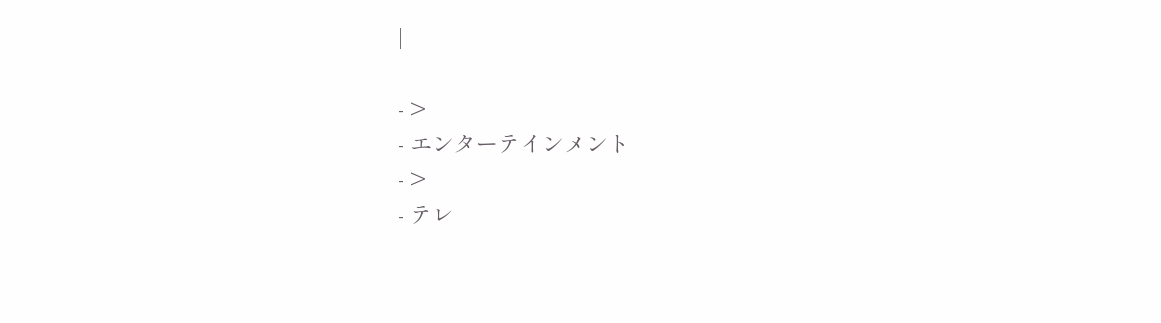|

- >
- エンターテインメント
- >
- テレ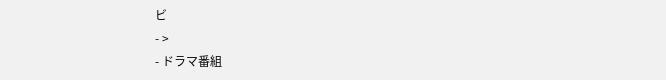ビ
- >
- ドラマ番組